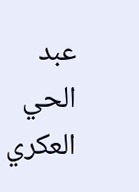عبد الحي العكري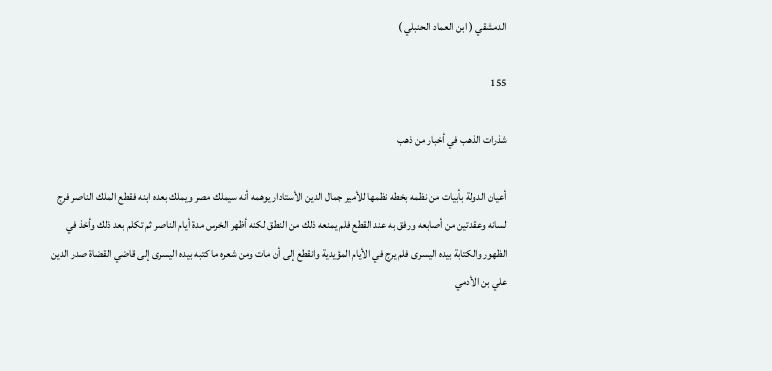الدمشقي ( ابن العماد الحنبلي )

155

شذرات الذهب في أخبار من ذهب

أعيان الدولة بأبيات من نظمه بخطه نظمها للأمير جمال الدين الأستادار يوهمه أنه سيملك مصر ويملك بعده ابنه فقطع الملك الناصر فرج لسانه وعقدتين من أصابعه ورفق به عند القطع فلم يمنعه ذلك من النطق لكنه أظهر الخرس مدة أيام الناصر ثم تكلم بعد ذلك وأخذ في الظهور والكتابة بيده اليسرى فلم يرج في الأيام المؤيدية وانقطع إلى أن مات ومن شعره ما كتبه بيده اليسرى إلى قاضي القضاة صدر الدين علي بن الأدمي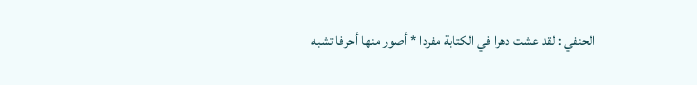الحنفي : لقد عشت دهرا في الكتابة مفردا * أصور منها أحرفا تشبه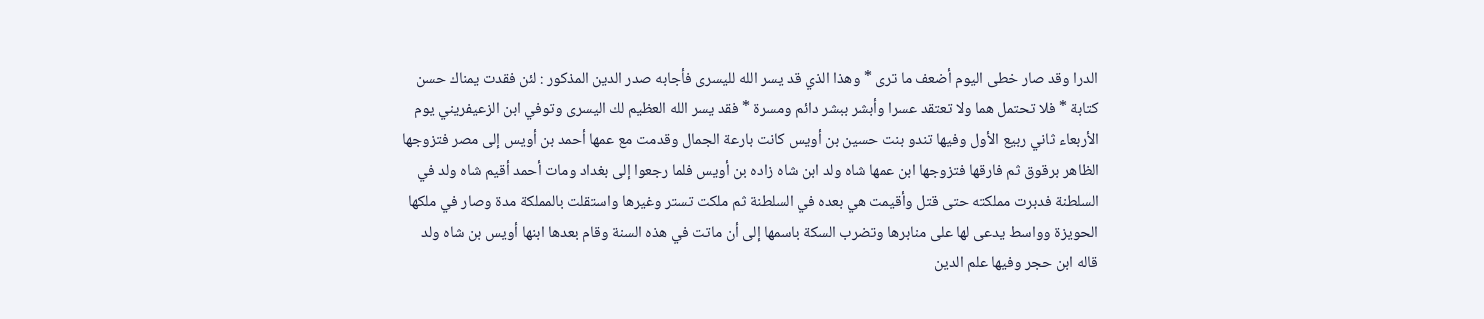الدرا وقد صار خطى اليوم أضعف ما ترى * وهذا الذي قد يسر الله لليسرى فأجابه صدر الدين المذكور : لئن فقدت يمناك حسن كتابة * فلا تحتمل هما ولا تعتقد عسرا وأبشر ببشر دائم ومسرة * فقد يسر الله العظيم لك اليسرى وتوفي ابن الزعيفريني يوم الأربعاء ثاني ربيع الأول وفيها تندو بنت حسين بن أويس كانت بارعة الجمال وقدمت مع عمها أحمد بن أويس إلى مصر فتزوجها الظاهر برقوق ثم فارقها فتزوجها ابن عمها شاه ولد ابن شاه زاده بن أويس فلما رجعوا إلى بغداد ومات أحمد أقيم شاه ولد في السلطنة فدبرت مملكته حتى قتل وأقيمت هي بعده في السلطنة ثم ملكت تستر وغيرها واستقلت بالمملكة مدة وصار في ملكها الحويزة وواسط يدعى لها على منابرها وتضرب السكة باسمها إلى أن ماتت في هذه السنة وقام بعدها ابنها أويس بن شاه ولد قاله ابن حجر وفيها علم الدين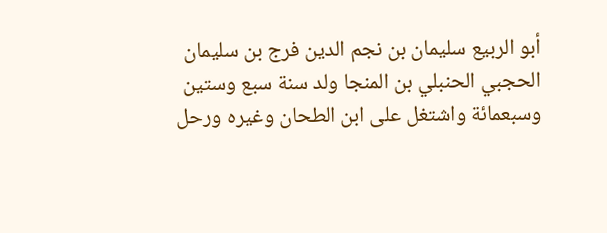أبو الربيع سليمان بن نجم الدين فرج بن سليمان الحجبي الحنبلي بن المنجا ولد سنة سبع وستين وسبعمائة واشتغل على ابن الطحان وغيره ورحل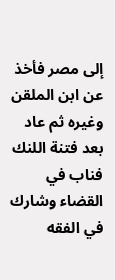إلى مصر فأخذ عن ابن الملقن وغيره ثم عاد بعد فتنة اللنك فناب في القضاء وشارك في الفقه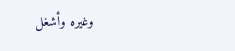وغيره وأشغل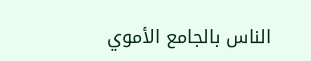الناس بالجامع الأموي